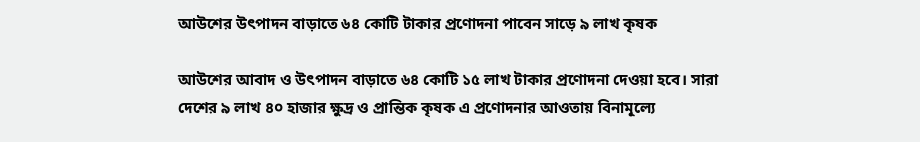আউশের উৎপাদন বাড়াতে ৬৪ কোটি টাকার প্রণোদনা পাবেন সাড়ে ৯ লাখ কৃষক

আউশের আবাদ ও উৎপাদন বাড়াতে ৬৪ কোটি ১৫ লাখ টাকার প্রণোদনা দেওয়া হবে। সারা দেশের ৯ লাখ ৪০ হাজার ক্ষুদ্র ও প্রান্তিক কৃষক এ প্রণোদনার আওতায় বিনামূল্যে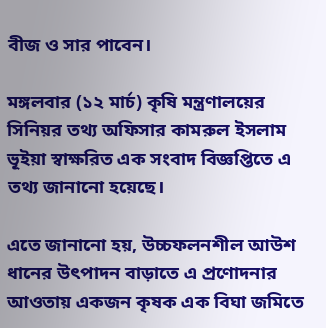বীজ ও সার পাবেন।

মঙ্গলবার (১২ মার্চ) কৃষি মন্ত্রণালয়ের সিনিয়র তথ্য অফিসার কামরুল ইসলাম ভূইয়া স্বাক্ষরিত এক সংবাদ বিজ্ঞপ্তিতে এ তথ্য জানানো হয়েছে।

এতে জানানো হয়, উচ্চফলনশীল আউশ ধানের উৎপাদন বাড়াতে এ প্রণোদনার আওতায় একজন কৃষক এক বিঘা জমিতে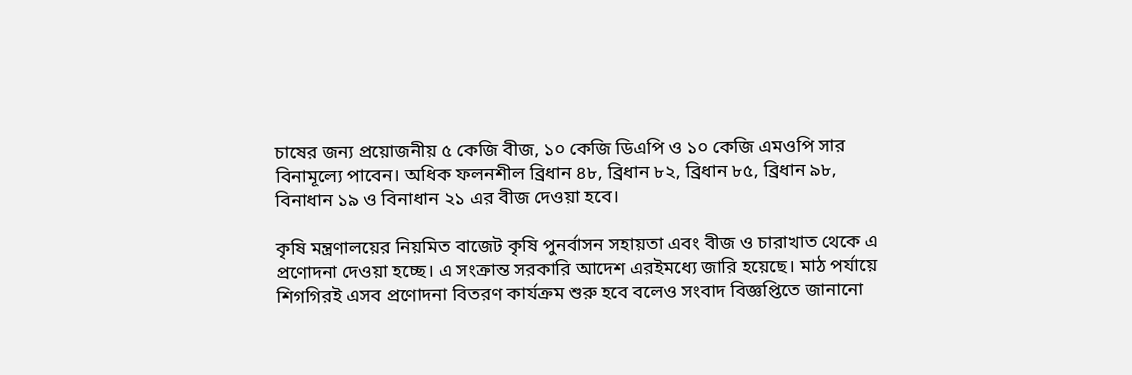চাষের জন্য প্রয়োজনীয় ৫ কেজি বীজ, ১০ কেজি ডিএপি ও ১০ কেজি এমওপি সার বিনামূল্যে পাবেন। অধিক ফলনশীল ব্রিধান ৪৮, ব্রিধান ৮২, ব্রিধান ৮৫, ব্রিধান ৯৮, বিনাধান ১৯ ও বিনাধান ২১ এর বীজ দেওয়া হবে।

কৃষি মন্ত্রণালয়ের নিয়মিত বাজেট কৃষি পুনর্বাসন সহায়তা এবং বীজ ও চারাখাত থেকে এ প্রণোদনা দেওয়া হচ্ছে। এ সংক্রান্ত সরকারি আদেশ এরইমধ্যে জারি হয়েছে। মাঠ পর্যায়ে শিগগিরই এসব প্রণোদনা বিতরণ কার্যক্রম শুরু হবে বলেও সংবাদ বিজ্ঞপ্তিতে জানানো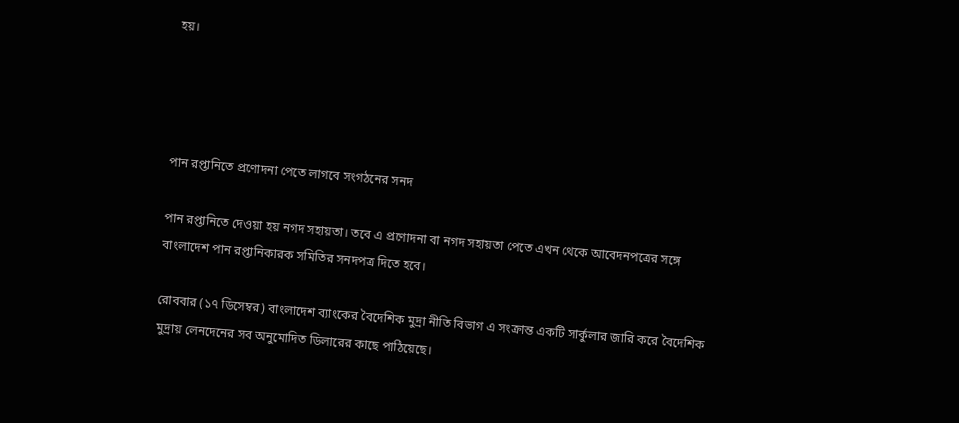হয়।




পান রপ্তানিতে প্রণোদনা পেতে লাগবে সংগঠনের সনদ

পান রপ্তানিতে দেওয়া হয় নগদ সহায়তা। তবে এ প্রণোদনা বা নগদ সহায়তা পেতে এখন থেকে আবেদনপত্রের সঙ্গে বাংলাদেশ পান রপ্তানিকারক সমিতির সনদপত্র দিতে হবে।

রোববার (১৭ ডিসেম্বর) বাংলাদেশ ব্যাংকের বৈদেশিক মুদ্রা নীতি বিভাগ এ সংক্রান্ত একটি সার্কুলার জারি করে বৈদেশিক মুদ্রায় লেনদেনের সব অনুমোদিত ডিলারের কাছে পাঠিয়েছে।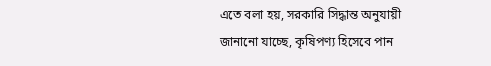এ‌তে বলা হয়, সরকারি সিদ্ধান্ত অনুযায়ী জানানো যাচ্ছে, কৃষিপণ্য হিসেবে পান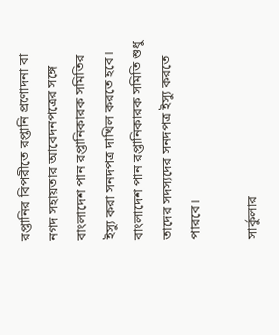রপ্তানির বিপরীতে রপ্তানি প্রণোদনা বা নগদ সহায়তার আবেদনপত্রের সঙ্গে বাংলাদেশ পান রপ্তানিকারক সমিতির ইস্যু করা সনদপত্র দাখিল করতে হবে। বাংলাদেশ পান রপ্তানিকারক সমিতি শুধু তাদের সদস্যদের সনদপত্র ইস্যু করতে পারবে।

সার্কুলার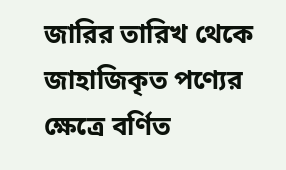জারির তারিখ থেকে জাহাজিকৃত পণ্যের ক্ষেত্রে বর্ণিত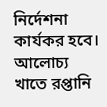নির্দেশনা কার্যকর হবে। আলোচ্য খাতে রপ্তানি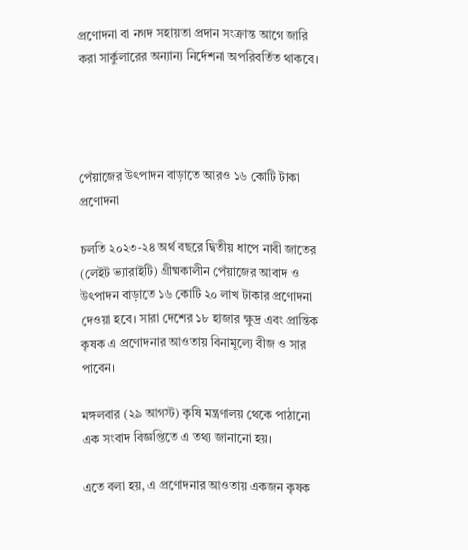প্রণোদনা বা নগদ সহায়তা প্রদান সংক্রান্ত আগে জারি করা সার্কুলারের অন্যান্য নির্দেশনা অপরিবর্তিত থাকবে।




পেঁয়াজের উৎপাদন বাড়াতে আরও ১৬ কোটি টাকা প্রণোদনা

চলতি ২০২৩-২৪ অর্থ বছরে দ্বিতীয় ধাপে নাবী জাতের (লেইট ভ্যারাইটি) গ্রীষ্মকালীন পেঁয়াজের আবাদ ও উৎপাদন বাড়াতে ১৬ কোটি ২০ লাখ টাকার প্রণোদনা দেওয়া হবে। সারা দেশের ১৮ হাজার ক্ষুদ্র এবং প্রান্তিক কৃষক এ প্রণোদনার আওতায় বিনামূল্যে বীজ ও সার পাবেন।

মঙ্গলবার (২৯ আগস্ট) কৃষি মন্ত্রণালয় থেকে পাঠানো এক সংবাদ বিজ্ঞপ্তিতে এ তথ্য জানানো হয়।

এতে বলা হয়, এ প্রণোদনার আওতায় একজন কৃষক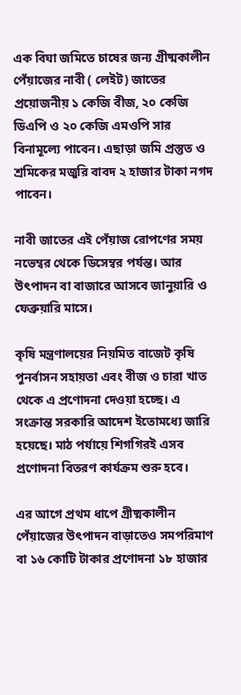এক বিঘা জমিতে চাষের জন্য গ্রীষ্মকালীন পেঁয়াজের নাবী ( লেইট) জাতের প্রয়োজনীয় ১ কেজি বীজ, ২০ কেজি ডিএপি ও ২০ কেজি এমওপি সার বিনামূল্যে পাবেন। এছাড়া জমি প্রস্তুত ও শ্রমিকের মজুরি বাবদ ২ হাজার টাকা নগদ পাবেন।

নাবী জাতের এই পেঁয়াজ রোপণের সময় নভেম্বর থেকে ডিসেম্বর পর্যন্ত। আর উৎপাদন বা বাজারে আসবে জানুয়ারি ও ফেব্রুয়ারি মাসে।

কৃষি মন্ত্রণালয়ের নিয়মিত বাজেট কৃষি পুনর্বাসন সহায়তা এবং বীজ ও চারা খাত থেকে এ প্রণোদনা দেওয়া হচ্ছে। এ সংক্রান্ত সরকারি আদেশ ইতোমধ্যে জারি হয়েছে। মাঠ পর্যায়ে শিগগিরই এসব প্রণোদনা বিতরণ কার্যক্রম শুরু হবে।

এর আগে প্রথম ধাপে গ্রীষ্মকালীন পেঁয়াজের উৎপাদন বাড়াতেও সমপরিমাণ বা ১৬ কোটি টাকার প্রণোদনা ১৮ হাজার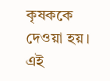কৃষককে দেওয়া হয়। এই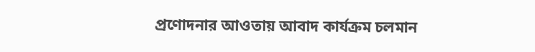প্রণোদনার আওতায় আবাদ কার্যক্রম চলমান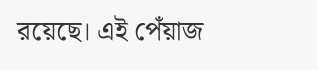রয়েছে। এই পেঁয়াজ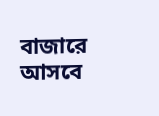বাজারে আসবে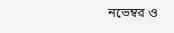নভেম্বর ও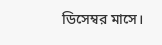ডিসেম্বর মাসে।